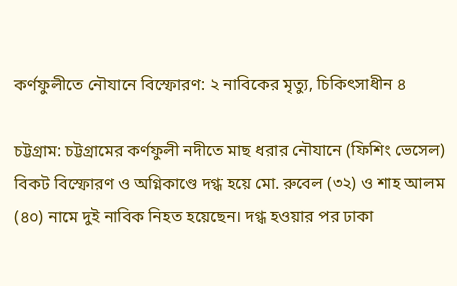কর্ণফুলীতে নৌযানে বিস্ফোরণ: ২ নাবিকের মৃত্যু, চিকিৎসাধীন ৪

চট্টগ্রাম: চট্টগ্রামের কর্ণফুলী নদীতে মাছ ধরার নৌযানে (ফিশিং ভেসেল) বিকট বিস্ফোরণ ও অগ্নিকাণ্ডে দগ্ধ হয়ে মো. রুবেল (৩২) ও শাহ আলম (৪০) নামে দুই নাবিক নিহত হয়েছেন। দগ্ধ হওয়ার পর ঢাকা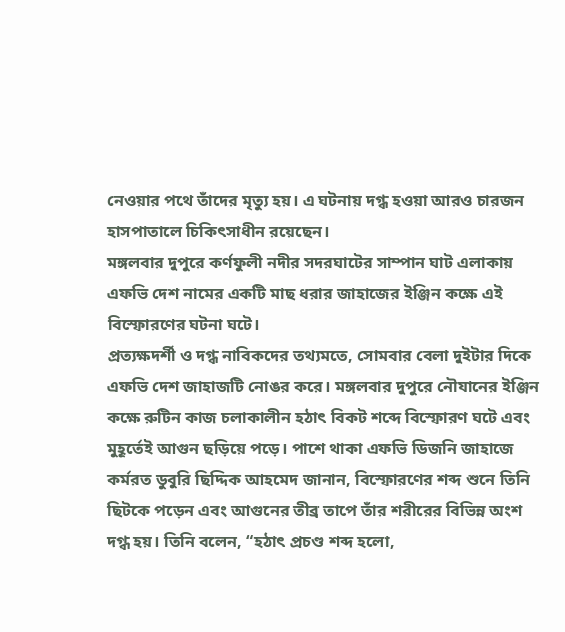নেওয়ার পথে তাঁদের মৃত্যু হয়। এ ঘটনায় দগ্ধ হওয়া আরও চারজন হাসপাতালে চিকিৎসাধীন রয়েছেন।
মঙ্গলবার দুপুরে কর্ণফুলী নদীর সদরঘাটের সাম্পান ঘাট এলাকায় এফভি দেশ নামের একটি মাছ ধরার জাহাজের ইঞ্জিন কক্ষে এই বিস্ফোরণের ঘটনা ঘটে।
প্রত্যক্ষদর্শী ও দগ্ধ নাবিকদের তথ্যমতে, সোমবার বেলা দুইটার দিকে এফভি দেশ জাহাজটি নোঙর করে। মঙ্গলবার দুপুরে নৌযানের ইঞ্জিন কক্ষে রুটিন কাজ চলাকালীন হঠাৎ বিকট শব্দে বিস্ফোরণ ঘটে এবং মুহূর্তেই আগুন ছড়িয়ে পড়ে। পাশে থাকা এফভি ডিজনি জাহাজে কর্মরত ডুবুরি ছিদ্দিক আহমেদ জানান, বিস্ফোরণের শব্দ শুনে তিনি ছিটকে পড়েন এবং আগুনের তীব্র তাপে তাঁর শরীরের বিভিন্ন অংশ দগ্ধ হয়। তিনি বলেন, “হঠাৎ প্রচণ্ড শব্দ হলো,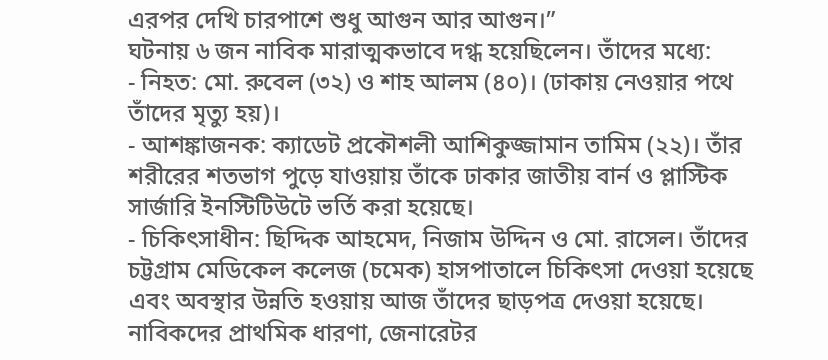এরপর দেখি চারপাশে শুধু আগুন আর আগুন।”
ঘটনায় ৬ জন নাবিক মারাত্মকভাবে দগ্ধ হয়েছিলেন। তাঁদের মধ্যে:
- নিহত: মো. রুবেল (৩২) ও শাহ আলম (৪০)। (ঢাকায় নেওয়ার পথে তাঁদের মৃত্যু হয়)।
- আশঙ্কাজনক: ক্যাডেট প্রকৌশলী আশিকুজ্জামান তামিম (২২)। তাঁর শরীরের শতভাগ পুড়ে যাওয়ায় তাঁকে ঢাকার জাতীয় বার্ন ও প্লাস্টিক সার্জারি ইনস্টিটিউটে ভর্তি করা হয়েছে।
- চিকিৎসাধীন: ছিদ্দিক আহমেদ, নিজাম উদ্দিন ও মো. রাসেল। তাঁদের চট্টগ্রাম মেডিকেল কলেজ (চমেক) হাসপাতালে চিকিৎসা দেওয়া হয়েছে এবং অবস্থার উন্নতি হওয়ায় আজ তাঁদের ছাড়পত্র দেওয়া হয়েছে।
নাবিকদের প্রাথমিক ধারণা, জেনারেটর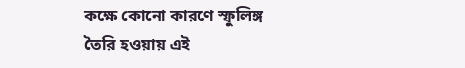কক্ষে কোনো কারণে স্ফুলিঙ্গ তৈরি হওয়ায় এই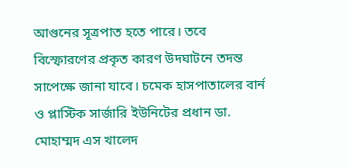আগুনের সূত্রপাত হতে পারে। তবে বিস্ফোরণের প্রকৃত কারণ উদঘাটনে তদন্ত সাপেক্ষে জানা যাবে। চমেক হাসপাতালের বার্ন ও প্লাস্টিক সার্জারি ইউনিটের প্রধান ডা. মোহাম্মদ এস খালেদ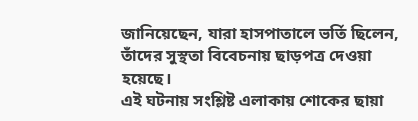জানিয়েছেন, যারা হাসপাতালে ভর্তি ছিলেন, তাঁদের সুস্থতা বিবেচনায় ছাড়পত্র দেওয়া হয়েছে।
এই ঘটনায় সংশ্লিষ্ট এলাকায় শোকের ছায়া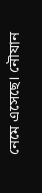নেমে এসেছে। নৌযান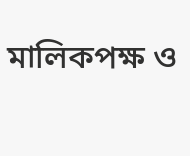মালিকপক্ষ ও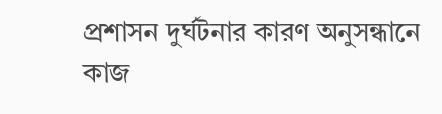প্রশাসন দুর্ঘটনার কারণ অনুসন্ধানে কাজ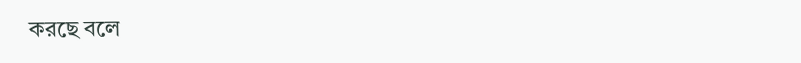করছে বলে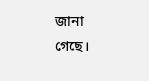জানা গেছে।